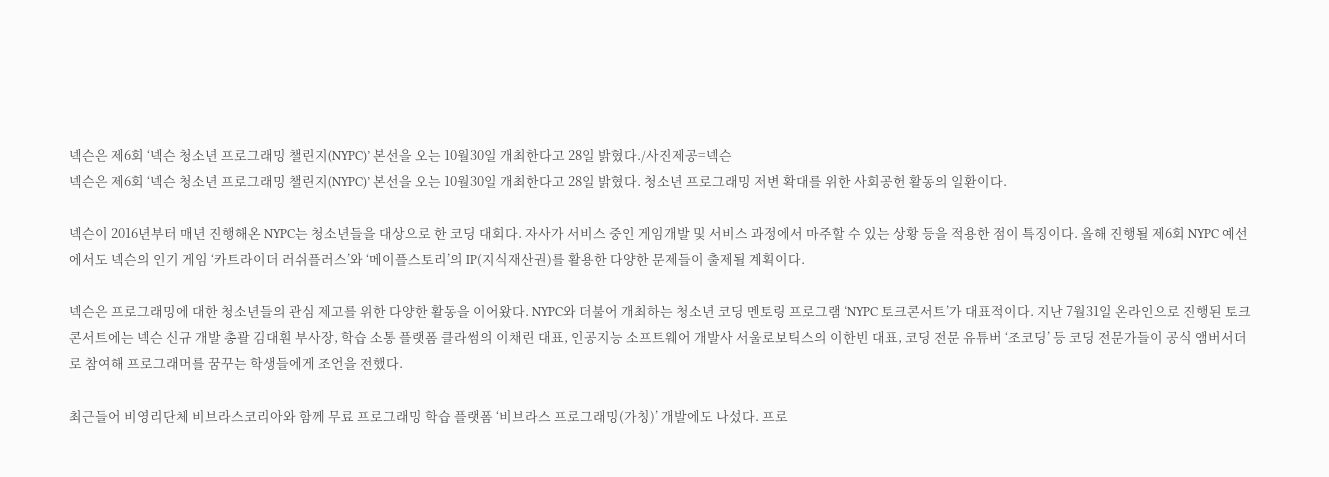넥슨은 제6회 ‘넥슨 청소년 프로그래밍 챌린지(NYPC)’ 본선을 오는 10월30일 개최한다고 28일 밝혔다./사진제공=넥슨
넥슨은 제6회 ‘넥슨 청소년 프로그래밍 챌린지(NYPC)’ 본선을 오는 10월30일 개최한다고 28일 밝혔다. 청소년 프로그래밍 저변 확대를 위한 사회공헌 활동의 일환이다.

넥슨이 2016년부터 매년 진행해온 NYPC는 청소년들을 대상으로 한 코딩 대회다. 자사가 서비스 중인 게임개발 및 서비스 과정에서 마주할 수 있는 상황 등을 적용한 점이 특징이다. 올해 진행될 제6회 NYPC 예선에서도 넥슨의 인기 게임 ‘카트라이더 러쉬플러스’와 ‘메이플스토리’의 IP(지식재산권)를 활용한 다양한 문제들이 출제될 계획이다.

넥슨은 프로그래밍에 대한 청소년들의 관심 제고를 위한 다양한 활동을 이어왔다. NYPC와 더불어 개최하는 청소년 코딩 멘토링 프로그램 ‘NYPC 토크콘서트’가 대표적이다. 지난 7월31일 온라인으로 진행된 토크콘서트에는 넥슨 신규 개발 총괄 김대훤 부사장, 학습 소통 플랫폼 클라썸의 이채린 대표, 인공지능 소프트웨어 개발사 서울로보틱스의 이한빈 대표, 코딩 전문 유튜버 ‘조코딩’ 등 코딩 전문가들이 공식 앰버서더로 참여해 프로그래머를 꿈꾸는 학생들에게 조언을 전했다.

최근들어 비영리단체 비브라스코리아와 함께 무료 프로그래밍 학습 플랫폼 ‘비브라스 프로그래밍(가칭)’ 개발에도 나섰다. 프로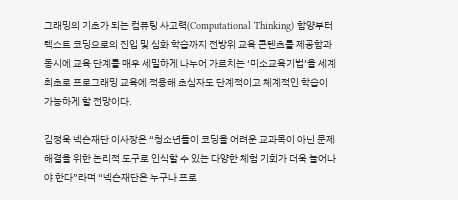그래밍의 기초가 되는 컴퓨팅 사고력(Computational Thinking) 함양부터 텍스트 코딩으로의 진입 및 심화 학습까지 전방위 교육 콘텐츠를 제공함과 동시에 교육 단계를 매우 세밀하게 나누어 가르치는 ‘미소교육기법’을 세계 최초로 프로그래밍 교육에 적용해 초심자도 단계적이고 체계적인 학습이 가능하게 할 전망이다.

김정욱 넥슨재단 이사장은 “청소년들이 코딩을 어려운 교과목이 아닌 문제 해결을 위한 논리적 도구로 인식할 수 있는 다양한 체험 기회가 더욱 늘어나야 한다”라며 “넥슨재단은 누구나 프로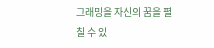그래밍을 자신의 꿈을 펼칠 수 있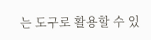는 도구로 활용할 수 있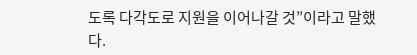도록 다각도로 지원을 이어나갈 것”이라고 말했다.